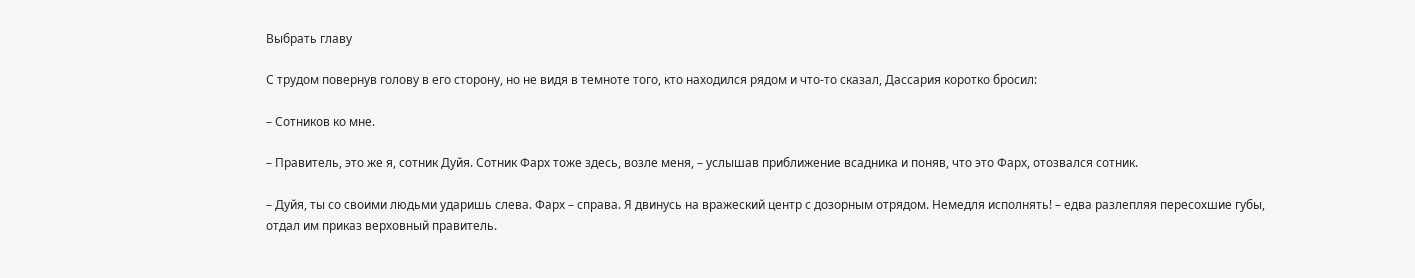Выбрать главу

С трудом повернув голову в его сторону, но не видя в темноте того, кто находился рядом и что-то сказал, Дассария коротко бросил:

– Сотников ко мне.

– Правитель, это же я, сотник Дуйя. Сотник Фарх тоже здесь, возле меня, – услышав приближение всадника и поняв, что это Фарх, отозвался сотник.

– Дуйя, ты со своими людьми ударишь слева. Фарх – справа. Я двинусь на вражеский центр с дозорным отрядом. Немедля исполнять! – едва разлепляя пересохшие губы, отдал им приказ верховный правитель.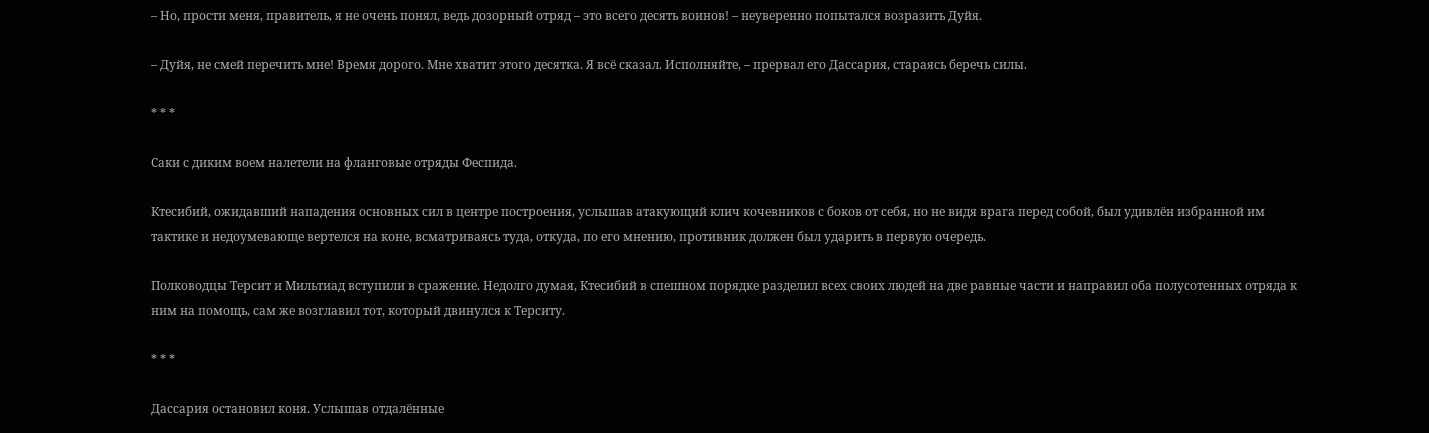– Но, прости меня, правитель, я не очень понял, ведь дозорный отряд – это всего десять воинов! – неуверенно попытался возразить Дуйя.

– Дуйя, не смей перечить мне! Время дорого. Мне хватит этого десятка. Я всё сказал. Исполняйте, – прервал его Дассария, стараясь беречь силы.

* * *

Саки с диким воем налетели на фланговые отряды Феспида.

Ктесибий, ожидавший нападения основных сил в центре построения, услышав атакующий клич кочевников с боков от себя, но не видя врага перед собой, был удивлён избранной им тактике и недоумевающе вертелся на коне, всматриваясь туда, откуда, по его мнению, противник должен был ударить в первую очередь.

Полководцы Терсит и Мильтиад вступили в сражение. Недолго думая, Ктесибий в спешном порядке разделил всех своих людей на две равные части и направил оба полусотенных отряда к ним на помощь, сам же возглавил тот, который двинулся к Терситу.

* * *

Дассария остановил коня. Услышав отдалённые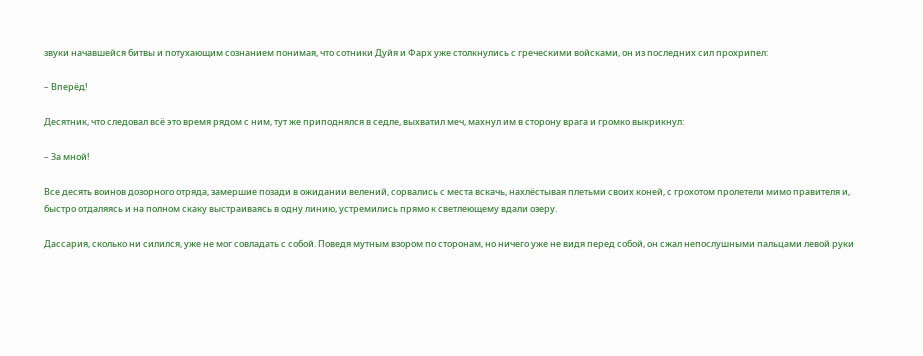звуки начавшейся битвы и потухающим сознанием понимая, что сотники Дуйя и Фарх уже столкнулись с греческими войсками, он из последних сил прохрипел:

– Вперёд!

Десятник, что следовал всё это время рядом с ним, тут же приподнялся в седле, выхватил меч, махнул им в сторону врага и громко выкрикнул:

– За мной!

Все десять воинов дозорного отряда, замершие позади в ожидании велений, сорвались с места вскачь, нахлёстывая плетьми своих коней, с грохотом пролетели мимо правителя и, быстро отдаляясь и на полном скаку выстраиваясь в одну линию, устремились прямо к светлеющему вдали озеру.

Дассария, сколько ни силился, уже не мог совладать с собой. Поведя мутным взором по сторонам, но ничего уже не видя перед собой, он сжал непослушными пальцами левой руки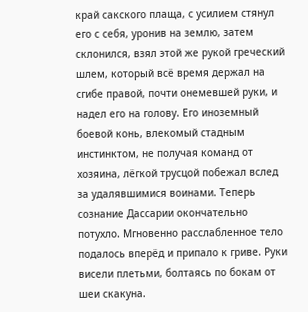край сакского плаща, с усилием стянул его с себя, уронив на землю, затем склонился, взял этой же рукой греческий шлем, который всё время держал на сгибе правой, почти онемевшей руки, и надел его на голову. Его иноземный боевой конь, влекомый стадным инстинктом, не получая команд от хозяина, лёгкой трусцой побежал вслед за удалявшимися воинами. Теперь сознание Дассарии окончательно потухло. Мгновенно расслабленное тело подалось вперёд и припало к гриве. Руки висели плетьми, болтаясь по бокам от шеи скакуна.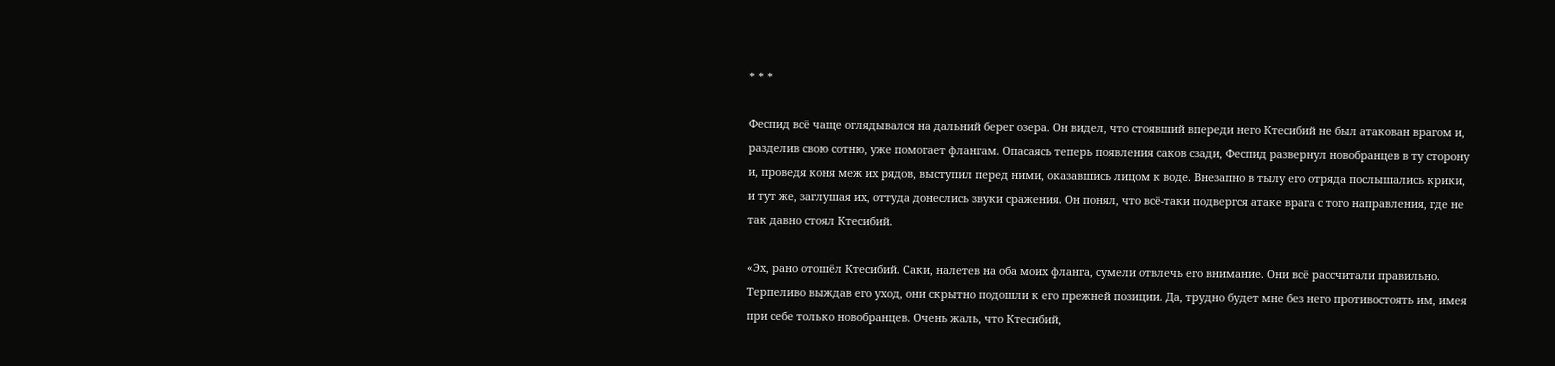* * *

Феспид всё чаще оглядывался на дальний берег озера. Он видел, что стоявший впереди него Ктесибий не был атакован врагом и, разделив свою сотню, уже помогает флангам. Опасаясь теперь появления саков сзади, Феспид развернул новобранцев в ту сторону и, проведя коня меж их рядов, выступил перед ними, оказавшись лицом к воде. Внезапно в тылу его отряда послышались крики, и тут же, заглушая их, оттуда донеслись звуки сражения. Он понял, что всё-таки подвергся атаке врага с того направления, где не так давно стоял Ктесибий.

«Эх, рано отошёл Ктесибий. Саки, налетев на оба моих фланга, сумели отвлечь его внимание. Они всё рассчитали правильно. Терпеливо выждав его уход, они скрытно подошли к его прежней позиции. Да, трудно будет мне без него противостоять им, имея при себе только новобранцев. Очень жаль, что Ктесибий,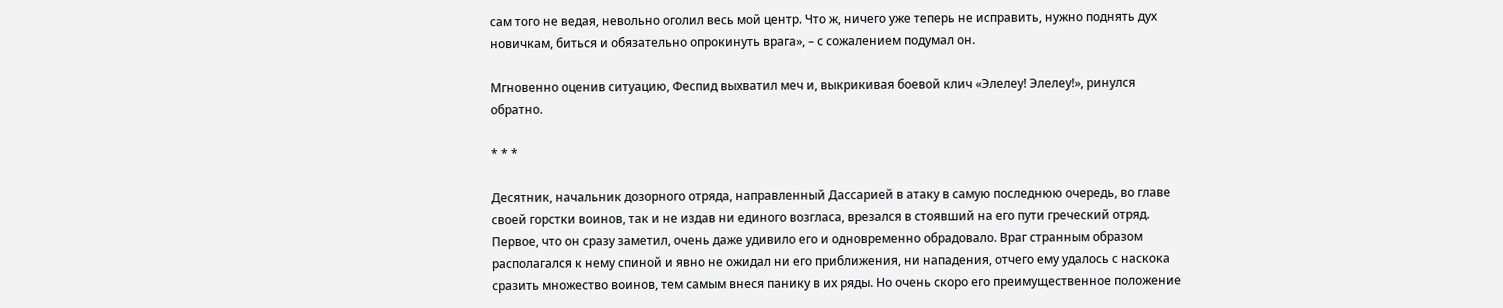сам того не ведая, невольно оголил весь мой центр. Что ж, ничего уже теперь не исправить, нужно поднять дух новичкам, биться и обязательно опрокинуть врага», – с сожалением подумал он.

Мгновенно оценив ситуацию, Феспид выхватил меч и, выкрикивая боевой клич «Элелеу! Элелеу!», ринулся обратно.

* * *

Десятник, начальник дозорного отряда, направленный Дассарией в атаку в самую последнюю очередь, во главе своей горстки воинов, так и не издав ни единого возгласа, врезался в стоявший на его пути греческий отряд. Первое, что он сразу заметил, очень даже удивило его и одновременно обрадовало. Враг странным образом располагался к нему спиной и явно не ожидал ни его приближения, ни нападения, отчего ему удалось с наскока сразить множество воинов, тем самым внеся панику в их ряды. Но очень скоро его преимущественное положение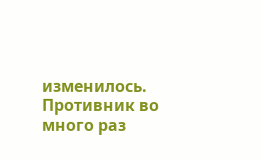изменилось. Противник во много раз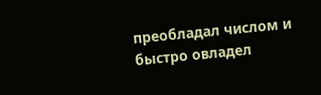преобладал числом и быстро овладел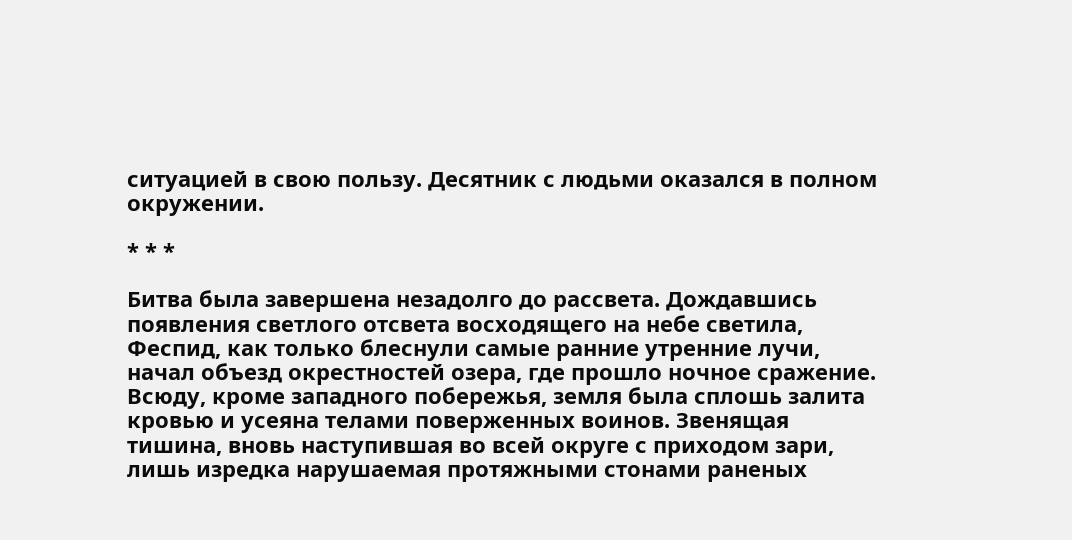ситуацией в свою пользу. Десятник с людьми оказался в полном окружении.

* * *

Битва была завершена незадолго до рассвета. Дождавшись появления светлого отсвета восходящего на небе светила, Феспид, как только блеснули самые ранние утренние лучи, начал объезд окрестностей озера, где прошло ночное сражение. Всюду, кроме западного побережья, земля была сплошь залита кровью и усеяна телами поверженных воинов. Звенящая тишина, вновь наступившая во всей округе с приходом зари, лишь изредка нарушаемая протяжными стонами раненых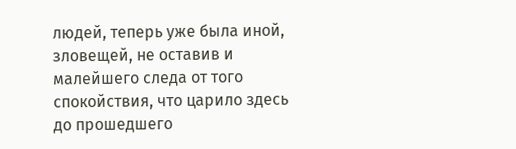людей, теперь уже была иной, зловещей, не оставив и малейшего следа от того спокойствия, что царило здесь до прошедшего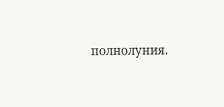полнолуния.